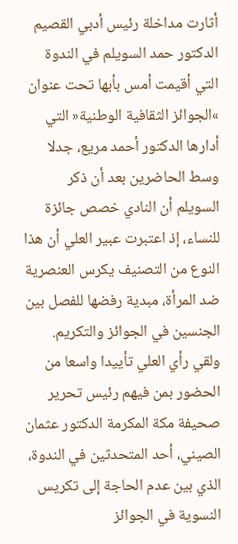أثارت مداخلة رئيس أدبي القصيم الدكتور حمد السويلم في الندوة التي أقيمت أمس بأبها تحت عنوان »الجوائز الثقافية الوطنية« التي أدارها الدكتور أحمد مريع، جدلا وسط الحاضرين بعد أن ذكر السويلم أن النادي خصص جائزة للنساء، إذ اعتبرت عبير العلي أن هذا النوع من التصنيف يكرس العنصرية ضد المرأة، مبدية رفضها للفصل بين الجنسين في الجوائز والتكريم.
ولقي رأي العلي تأييدا واسعا من الحضور بمن فيهم رئيس تحرير صحيفة مكة المكرمة الدكتور عثمان الصيني، أحد المتحدثين في الندوة، الذي بين عدم الحاجة إلى تكريس النسوية في الجوائز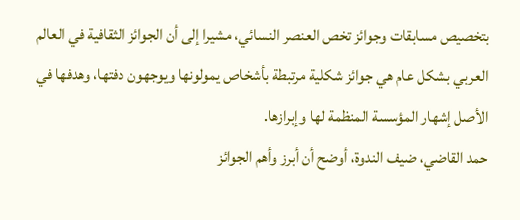بتخصيص مسابقات وجوائز تخص العنصر النسائي، مشيرا إلى أن الجوائز الثقافية في العالم العربي بشكل عام هي جوائز شكلية مرتبطة بأشخاص يمولونها ويوجهون دفتها، وهدفها في الأصل إشهار المؤسسة المنظمة لها وإبرازها.
حمد القاضي، ضيف الندوة، أوضح أن أبرز وأهم الجوائز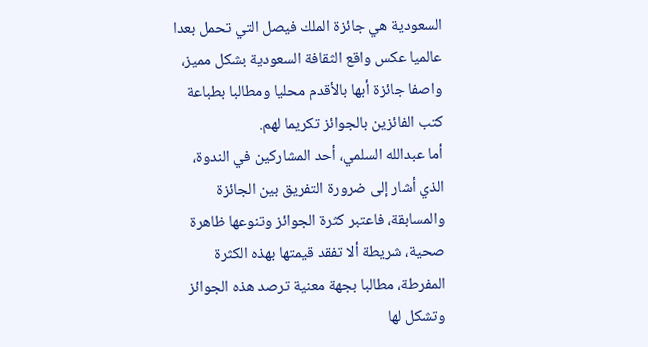السعودية هي جائزة الملك فيصل التي تحمل بعدا عالميا عكس واقع الثقافة السعودية بشكل مميز، واصفا جائزة أبها بالأقدم محليا ومطالبا بطباعة كتب الفائزين بالجوائز تكريما لهم.
أما عبدالله السلمي، أحد المشاركين في الندوة، الذي أشار إلى ضرورة التفريق بين الجائزة والمسابقة، فاعتبر كثرة الجوائز وتنوعها ظاهرة صحية، شريطة ألا تفقد قيمتها بهذه الكثرة المفرطة، مطالبا بجهة معنية ترصد هذه الجوائز وتشكل لها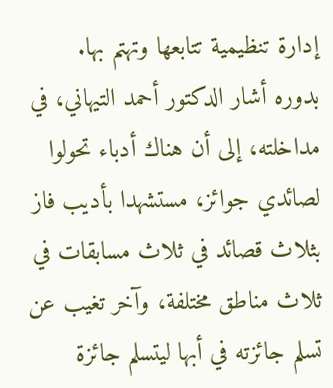إدارة تنظيمية تتابعها وتهتم بها.
بدوره أشار الدكتور أحمد التيهاني، في مداخلته، إلى أن هناك أدباء تحولوا لصائدي جوائز، مستشهدا بأديب فاز بثلاث قصائد في ثلاث مسابقات في ثلاث مناطق مختلفة، وآخر تغيب عن تسلم جائزته في أبها ليتسلم جائزة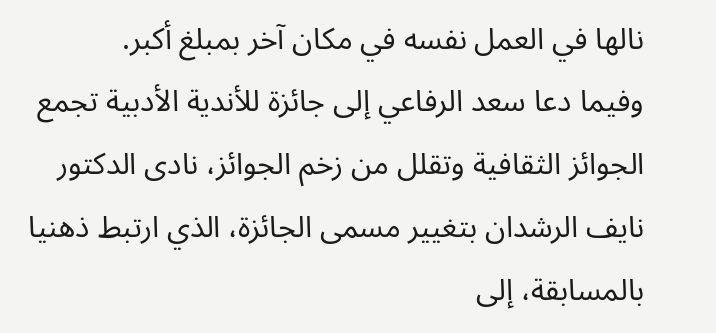نالها في العمل نفسه في مكان آخر بمبلغ أكبر.
وفيما دعا سعد الرفاعي إلى جائزة للأندية الأدبية تجمع الجوائز الثقافية وتقلل من زخم الجوائز، نادى الدكتور نايف الرشدان بتغيير مسمى الجائزة، الذي ارتبط ذهنيا بالمسابقة، إلى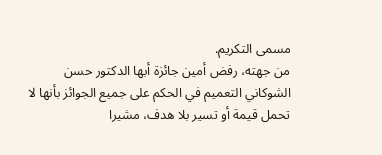مسمى التكريم.
من جهته، رفض أمين جائزة أبها الدكتور حسن الشوكاني التعميم في الحكم على جميع الجوائز بأنها لا تحمل قيمة أو تسير بلا هدف، مشيرا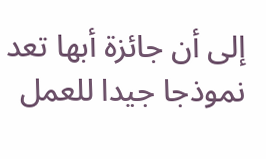إلى أن جائزة أبها تعد نموذجا جيدا للعمل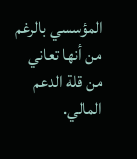المؤسسي بالرغم من أنها تعاني من قلة الدعم المالي.